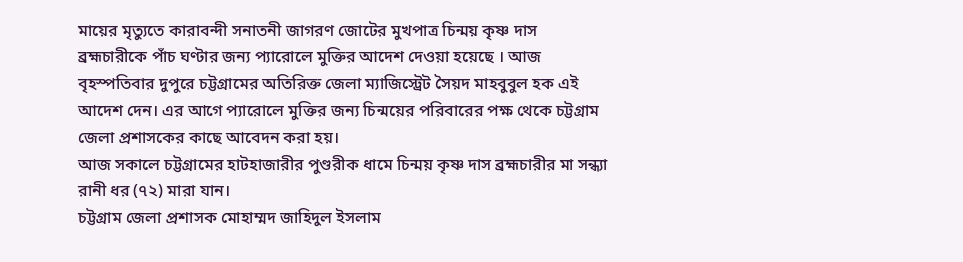মায়ের মৃত্যুতে কারাবন্দী সনাতনী জাগরণ জোটের মুখপাত্র চিন্ময় কৃষ্ণ দাস ব্রহ্মচারীকে পাঁচ ঘণ্টার জন্য প্যারোলে মুক্তির আদেশ দেওয়া হয়েছে । আজ বৃহস্পতিবার দুপুরে চট্টগ্রামের অতিরিক্ত জেলা ম্যাজিস্ট্রেট সৈয়দ মাহবুবুল হক এই আদেশ দেন। এর আগে প্যারোলে মুক্তির জন্য চিন্ময়ের পরিবারের পক্ষ থেকে চট্টগ্রাম জেলা প্রশাসকের কাছে আবেদন করা হয়।
আজ সকালে চট্টগ্রামের হাটহাজারীর পুণ্ডরীক ধামে চিন্ময় কৃষ্ণ দাস ব্রহ্মচারীর মা সন্ধ্যা রানী ধর (৭২) মারা যান।
চট্টগ্রাম জেলা প্রশাসক মোহাম্মদ জাহিদুল ইসলাম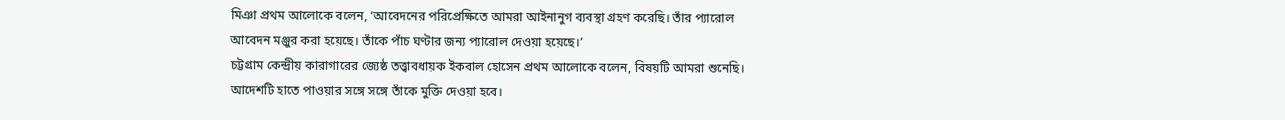মিঞা প্রথম আলোকে বলেন, ‘আবেদনের পরিপ্রেক্ষিতে আমরা আইনানুগ ব্যবস্থা গ্রহণ করেছি। তাঁর প্যারোল আবেদন মঞ্জুর করা হয়েছে। তাঁকে পাঁচ ঘণ্টার জন্য প্যারোল দেওয়া হয়েছে।’
চট্টগ্রাম কেন্দ্রীয় কারাগারের জ্যেষ্ঠ তত্ত্বাবধায়ক ইকবাল হোসেন প্রথম আলোকে বলেন, বিষয়টি আমরা শুনেছি। আদেশটি হাতে পাওয়ার সঙ্গে সঙ্গে তাঁকে মুক্তি দেওয়া হবে।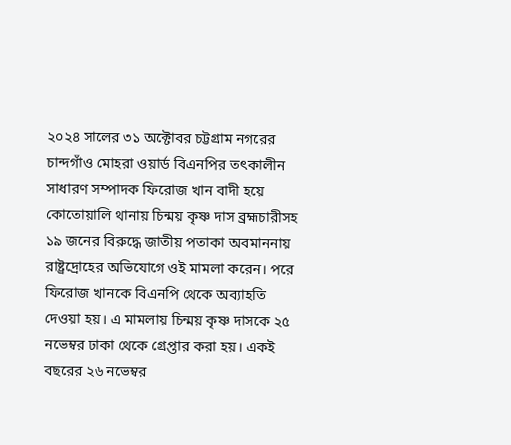২০২৪ সালের ৩১ অক্টোবর চট্টগ্রাম নগরের চান্দগাঁও মোহরা ওয়ার্ড বিএনপির তৎকালীন সাধারণ সম্পাদক ফিরোজ খান বাদী হয়ে কোতোয়ালি থানায় চিন্ময় কৃষ্ণ দাস ব্রহ্মচারীসহ ১৯ জনের বিরুদ্ধে জাতীয় পতাকা অবমাননায় রাষ্ট্রদ্রোহের অভিযোগে ওই মামলা করেন। পরে ফিরোজ খানকে বিএনপি থেকে অব্যাহতি দেওয়া হয়। এ মামলায় চিন্ময় কৃষ্ণ দাসকে ২৫ নভেম্বর ঢাকা থেকে গ্রেপ্তার করা হয়। একই বছরের ২৬ নভেম্বর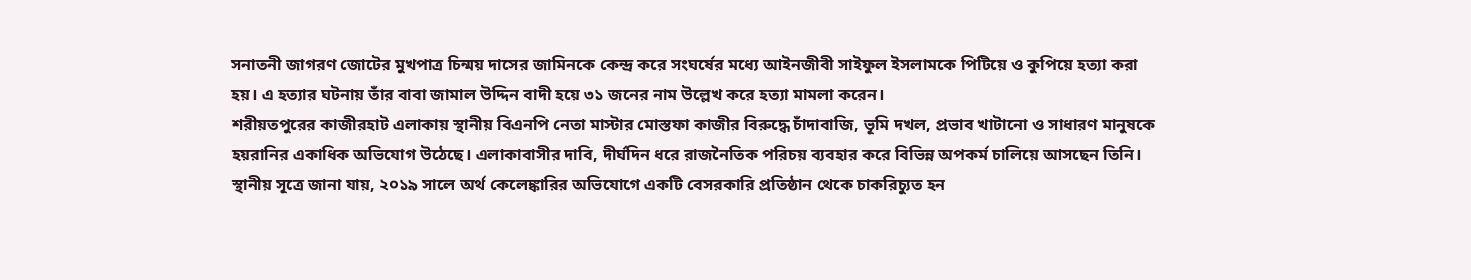সনাতনী জাগরণ জোটের মুখপাত্র চিন্ময় দাসের জামিনকে কেন্দ্র করে সংঘর্ষের মধ্যে আইনজীবী সাইফুল ইসলামকে পিটিয়ে ও কুপিয়ে হত্যা করা হয়। এ হত্যার ঘটনায় তাঁর বাবা জামাল উদ্দিন বাদী হয়ে ৩১ জনের নাম উল্লেখ করে হত্যা মামলা করেন।
শরীয়তপুরের কাজীরহাট এলাকায় স্থানীয় বিএনপি নেতা মাস্টার মোস্তফা কাজীর বিরুদ্ধে চাঁদাবাজি, ভূমি দখল, প্রভাব খাটানো ও সাধারণ মানুষকে হয়রানির একাধিক অভিযোগ উঠেছে। এলাকাবাসীর দাবি, দীর্ঘদিন ধরে রাজনৈতিক পরিচয় ব্যবহার করে বিভিন্ন অপকর্ম চালিয়ে আসছেন তিনি। স্থানীয় সূত্রে জানা যায়, ২০১৯ সালে অর্থ কেলেঙ্কারির অভিযোগে একটি বেসরকারি প্রতিষ্ঠান থেকে চাকরিচ্যুত হন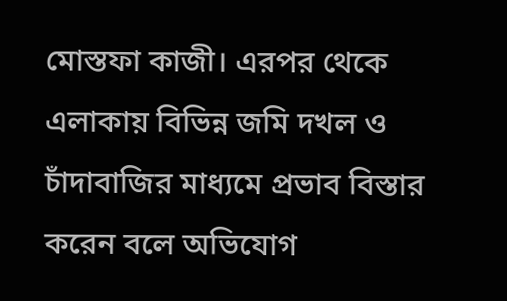মোস্তফা কাজী। এরপর থেকে এলাকায় বিভিন্ন জমি দখল ও চাঁদাবাজির মাধ্যমে প্রভাব বিস্তার করেন বলে অভিযোগ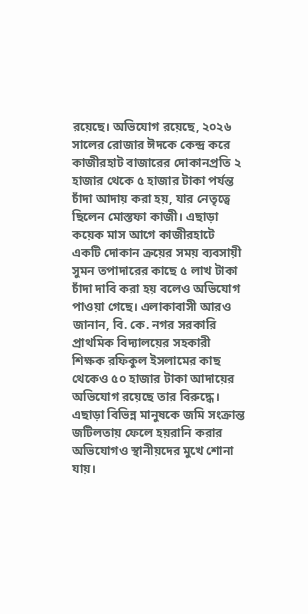রয়েছে। অভিযোগ রয়েছে, ২০২৬ সালের রোজার ঈদকে কেন্দ্র করে কাজীরহাট বাজারের দোকানপ্রতি ২ হাজার থেকে ৫ হাজার টাকা পর্যন্ত চাঁদা আদায় করা হয়, যার নেতৃত্বে ছিলেন মোস্তফা কাজী। এছাড়া কয়েক মাস আগে কাজীরহাটে একটি দোকান ক্রয়ের সময় ব্যবসায়ী সুমন তপাদারের কাছে ৫ লাখ টাকা চাঁদা দাবি করা হয় বলেও অভিযোগ পাওয়া গেছে। এলাকাবাসী আরও জানান, বি. কে. নগর সরকারি প্রাথমিক বিদ্যালয়ের সহকারী শিক্ষক রফিকুল ইসলামের কাছ থেকেও ৫০ হাজার টাকা আদায়ের অভিযোগ রয়েছে তার বিরুদ্ধে। এছাড়া বিভিন্ন মানুষকে জমি সংক্রান্ত জটিলতায় ফেলে হয়রানি করার অভিযোগও স্থানীয়দের মুখে শোনা যায়।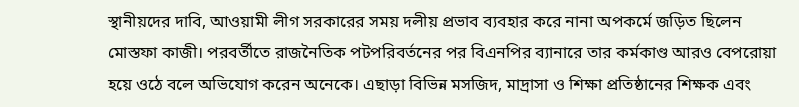স্থানীয়দের দাবি, আওয়ামী লীগ সরকারের সময় দলীয় প্রভাব ব্যবহার করে নানা অপকর্মে জড়িত ছিলেন মোস্তফা কাজী। পরবর্তীতে রাজনৈতিক পটপরিবর্তনের পর বিএনপির ব্যানারে তার কর্মকাণ্ড আরও বেপরোয়া হয়ে ওঠে বলে অভিযোগ করেন অনেকে। এছাড়া বিভিন্ন মসজিদ, মাদ্রাসা ও শিক্ষা প্রতিষ্ঠানের শিক্ষক এবং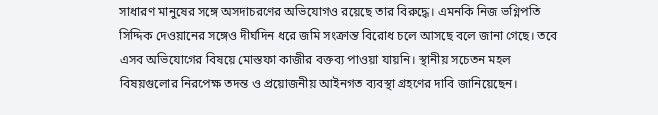সাধারণ মানুষের সঙ্গে অসদাচরণের অভিযোগও রয়েছে তার বিরুদ্ধে। এমনকি নিজ ভগ্নিপতি সিদ্দিক দেওয়ানের সঙ্গেও দীর্ঘদিন ধরে জমি সংক্রান্ত বিরোধ চলে আসছে বলে জানা গেছে। তবে এসব অভিযোগের বিষয়ে মোস্তফা কাজীর বক্তব্য পাওয়া যায়নি। স্থানীয় সচেতন মহল বিষয়গুলোর নিরপেক্ষ তদন্ত ও প্রয়োজনীয় আইনগত ব্যবস্থা গ্রহণের দাবি জানিয়েছেন।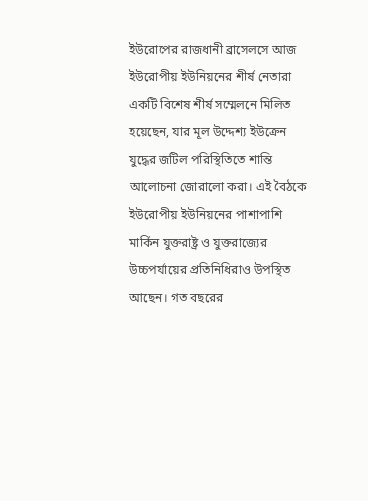ইউরোপের রাজধানী ব্রাসেলসে আজ ইউরোপীয় ইউনিয়নের শীর্ষ নেতারা একটি বিশেষ শীর্ষ সম্মেলনে মিলিত হয়েছেন, যার মূল উদ্দেশ্য ইউক্রেন যুদ্ধের জটিল পরিস্থিতিতে শান্তি আলোচনা জোরালো করা। এই বৈঠকে ইউরোপীয় ইউনিয়নের পাশাপাশি মার্কিন যুক্তরাষ্ট্র ও যুক্তরাজ্যের উচ্চপর্যায়ের প্রতিনিধিরাও উপস্থিত আছেন। গত বছরের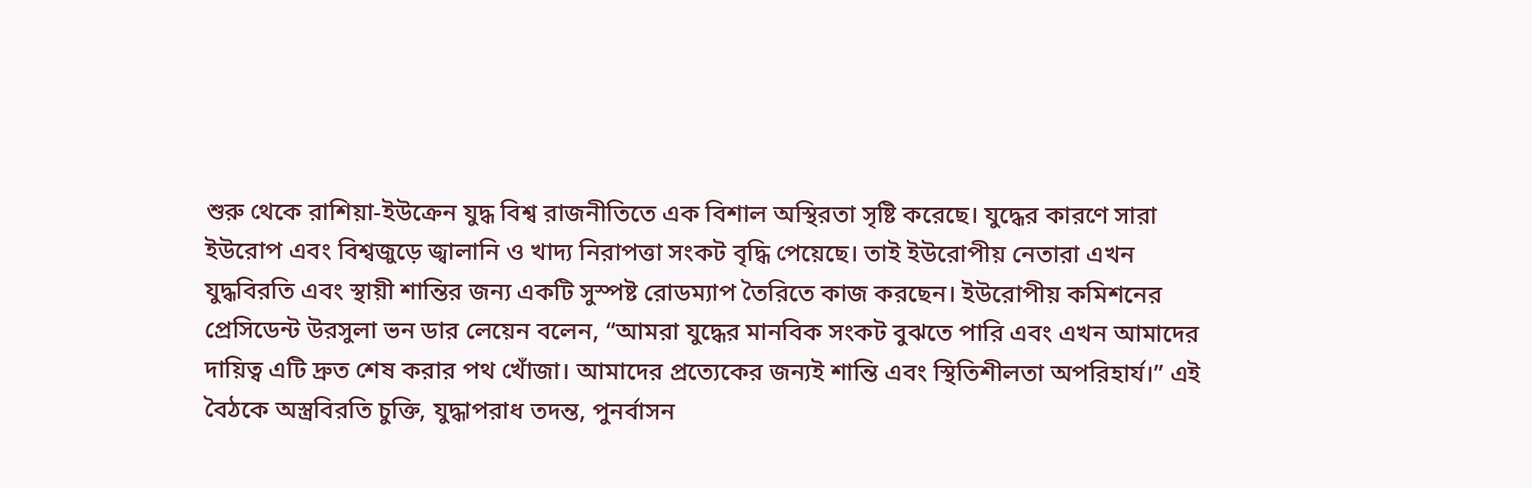শুরু থেকে রাশিয়া-ইউক্রেন যুদ্ধ বিশ্ব রাজনীতিতে এক বিশাল অস্থিরতা সৃষ্টি করেছে। যুদ্ধের কারণে সারা ইউরোপ এবং বিশ্বজুড়ে জ্বালানি ও খাদ্য নিরাপত্তা সংকট বৃদ্ধি পেয়েছে। তাই ইউরোপীয় নেতারা এখন যুদ্ধবিরতি এবং স্থায়ী শান্তির জন্য একটি সুস্পষ্ট রোডম্যাপ তৈরিতে কাজ করছেন। ইউরোপীয় কমিশনের প্রেসিডেন্ট উরসুলা ভন ডার লেয়েন বলেন, “আমরা যুদ্ধের মানবিক সংকট বুঝতে পারি এবং এখন আমাদের দায়িত্ব এটি দ্রুত শেষ করার পথ খোঁজা। আমাদের প্রত্যেকের জন্যই শান্তি এবং স্থিতিশীলতা অপরিহার্য।” এই বৈঠকে অস্ত্রবিরতি চুক্তি, যুদ্ধাপরাধ তদন্ত, পুনর্বাসন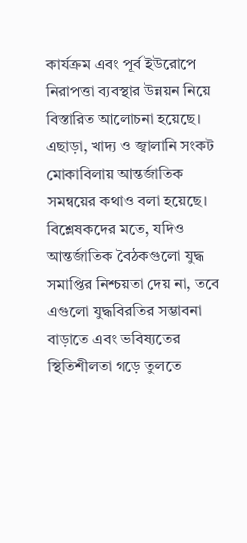কার্যক্রম এবং পূর্ব ইউরোপে নিরাপত্তা ব্যবস্থার উন্নয়ন নিয়ে বিস্তারিত আলোচনা হয়েছে। এছাড়া, খাদ্য ও জ্বালানি সংকট মোকাবিলায় আন্তর্জাতিক সমন্বয়ের কথাও বলা হয়েছে। বিশ্লেষকদের মতে, যদিও আন্তর্জাতিক বৈঠকগুলো যুদ্ধ সমাপ্তির নিশ্চয়তা দেয় না, তবে এগুলো যুদ্ধবিরতির সম্ভাবনা বাড়াতে এবং ভবিষ্যতের স্থিতিশীলতা গড়ে তুলতে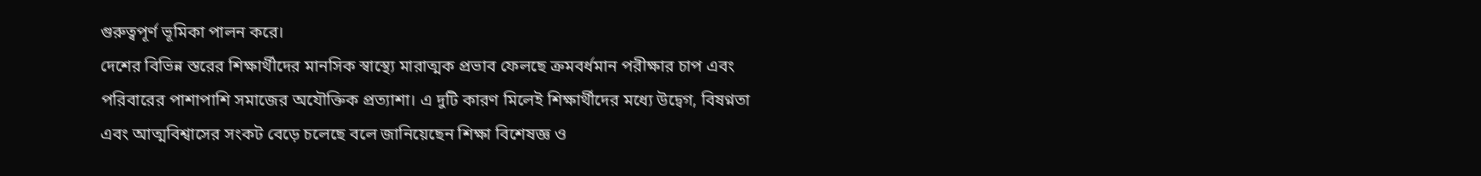গুরুত্বপূর্ণ ভূমিকা পালন করে।
দেশের বিভিন্ন স্তরের শিক্ষার্থীদের মানসিক স্বাস্থ্যে মারাত্মক প্রভাব ফেলছে ক্রমবর্ধমান পরীক্ষার চাপ এবং পরিবারের পাশাপাশি সমাজের অযৌক্তিক প্রত্যাশা। এ দুটি কারণ মিলেই শিক্ষার্থীদের মধ্যে উদ্বেগ, বিষণ্নতা এবং আত্মবিশ্বাসের সংকট বেড়ে চলেছে বলে জানিয়েছেন শিক্ষা বিশেষজ্ঞ ও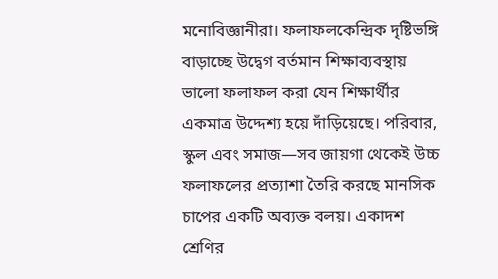মনোবিজ্ঞানীরা। ফলাফলকেন্দ্রিক দৃষ্টিভঙ্গি বাড়াচ্ছে উদ্বেগ বর্তমান শিক্ষাব্যবস্থায় ভালো ফলাফল করা যেন শিক্ষার্থীর একমাত্র উদ্দেশ্য হয়ে দাঁড়িয়েছে। পরিবার, স্কুল এবং সমাজ—সব জায়গা থেকেই উচ্চ ফলাফলের প্রত্যাশা তৈরি করছে মানসিক চাপের একটি অব্যক্ত বলয়। একাদশ শ্রেণির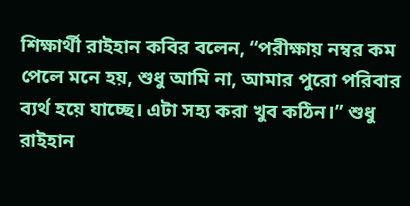শিক্ষার্থী রাইহান কবির বলেন, “পরীক্ষায় নম্বর কম পেলে মনে হয়, শুধু আমি না, আমার পুরো পরিবার ব্যর্থ হয়ে যাচ্ছে। এটা সহ্য করা খুব কঠিন।” শুধু রাইহান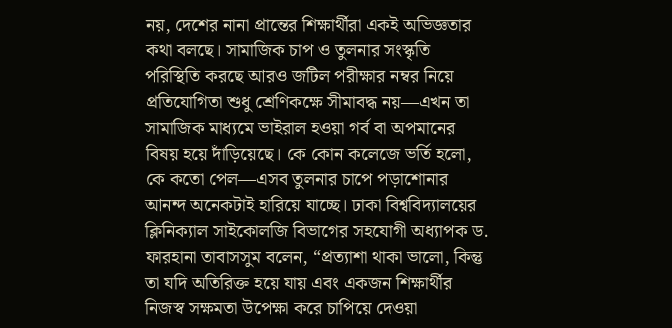নয়, দেশের নানা প্রান্তের শিক্ষার্থীরা একই অভিজ্ঞতার কথা বলছে। সামাজিক চাপ ও তুলনার সংস্কৃতি পরিস্থিতি করছে আরও জটিল পরীক্ষার নম্বর নিয়ে প্রতিযোগিতা শুধু শ্রেণিকক্ষে সীমাবদ্ধ নয়—এখন তা সামাজিক মাধ্যমে ভাইরাল হওয়া গর্ব বা অপমানের বিষয় হয়ে দাঁড়িয়েছে। কে কোন কলেজে ভর্তি হলো, কে কতো পেল—এসব তুলনার চাপে পড়াশোনার আনন্দ অনেকটাই হারিয়ে যাচ্ছে। ঢাকা বিশ্ববিদ্যালয়ের ক্লিনিক্যাল সাইকোলজি বিভাগের সহযোগী অধ্যাপক ড. ফারহানা তাবাসসুম বলেন, “প্রত্যাশা থাকা ভালো, কিন্তু তা যদি অতিরিক্ত হয়ে যায় এবং একজন শিক্ষার্থীর নিজস্ব সক্ষমতা উপেক্ষা করে চাপিয়ে দেওয়া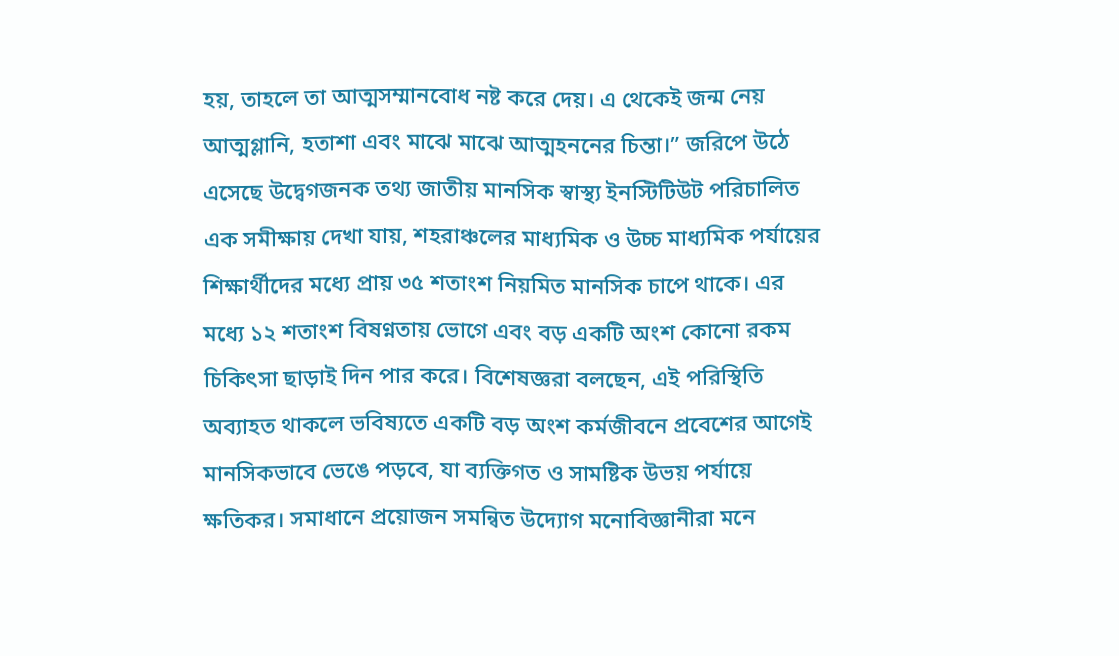হয়, তাহলে তা আত্মসম্মানবোধ নষ্ট করে দেয়। এ থেকেই জন্ম নেয় আত্মগ্লানি, হতাশা এবং মাঝে মাঝে আত্মহননের চিন্তা।” জরিপে উঠে এসেছে উদ্বেগজনক তথ্য জাতীয় মানসিক স্বাস্থ্য ইনস্টিটিউট পরিচালিত এক সমীক্ষায় দেখা যায়, শহরাঞ্চলের মাধ্যমিক ও উচ্চ মাধ্যমিক পর্যায়ের শিক্ষার্থীদের মধ্যে প্রায় ৩৫ শতাংশ নিয়মিত মানসিক চাপে থাকে। এর মধ্যে ১২ শতাংশ বিষণ্নতায় ভোগে এবং বড় একটি অংশ কোনো রকম চিকিৎসা ছাড়াই দিন পার করে। বিশেষজ্ঞরা বলছেন, এই পরিস্থিতি অব্যাহত থাকলে ভবিষ্যতে একটি বড় অংশ কর্মজীবনে প্রবেশের আগেই মানসিকভাবে ভেঙে পড়বে, যা ব্যক্তিগত ও সামষ্টিক উভয় পর্যায়ে ক্ষতিকর। সমাধানে প্রয়োজন সমন্বিত উদ্যোগ মনোবিজ্ঞানীরা মনে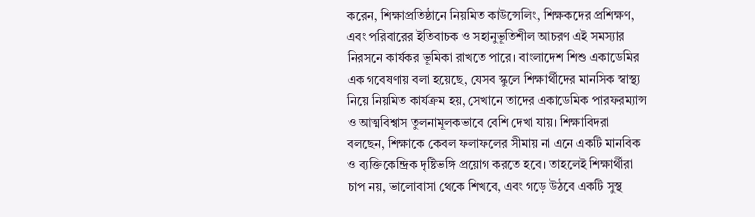করেন, শিক্ষাপ্রতিষ্ঠানে নিয়মিত কাউন্সেলিং, শিক্ষকদের প্রশিক্ষণ, এবং পরিবারের ইতিবাচক ও সহানুভূতিশীল আচরণ এই সমস্যার নিরসনে কার্যকর ভূমিকা রাখতে পারে। বাংলাদেশ শিশু একাডেমির এক গবেষণায় বলা হয়েছে, যেসব স্কুলে শিক্ষার্থীদের মানসিক স্বাস্থ্য নিয়ে নিয়মিত কার্যক্রম হয়, সেখানে তাদের একাডেমিক পারফরম্যান্স ও আত্মবিশ্বাস তুলনামূলকভাবে বেশি দেখা যায়। শিক্ষাবিদরা বলছেন, শিক্ষাকে কেবল ফলাফলের সীমায় না এনে একটি মানবিক ও ব্যক্তিকেন্দ্রিক দৃষ্টিভঙ্গি প্রয়োগ করতে হবে। তাহলেই শিক্ষার্থীরা চাপ নয়, ভালোবাসা থেকে শিখবে, এবং গড়ে উঠবে একটি সুস্থ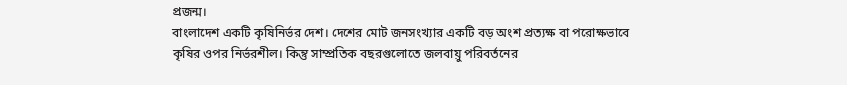প্রজন্ম।
বাংলাদেশ একটি কৃষিনির্ভর দেশ। দেশের মোট জনসংখ্যার একটি বড় অংশ প্রত্যক্ষ বা পরোক্ষভাবে কৃষির ওপর নির্ভরশীল। কিন্তু সাম্প্রতিক বছরগুলোতে জলবায়ু পরিবর্তনের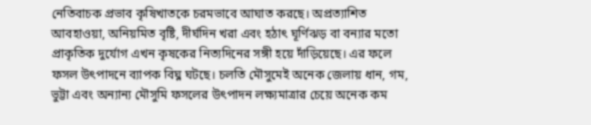নেতিবাচক প্রভাব কৃষিখাতকে চরমভাবে আঘাত করছে। অপ্রত্যাশিত আবহাওয়া, অনিয়মিত বৃষ্টি, দীর্ঘদিন খরা এবং হঠাৎ ঘূর্ণিঝড় বা বন্যার মতো প্রাকৃতিক দুর্যোগ এখন কৃষকের নিত্যদিনের সঙ্গী হয়ে দাঁড়িয়েছে। এর ফলে ফসল উৎপাদনে ব্যাপক বিঘ্ন ঘটছে। চলতি মৌসুমেই অনেক জেলায় ধান, গম, ভুট্টা এবং অন্যান্য মৌসুমি ফসলের উৎপাদন লক্ষ্যমাত্রার চেয়ে অনেক কম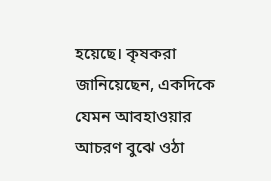হয়েছে। কৃষকরা জানিয়েছেন, একদিকে যেমন আবহাওয়ার আচরণ বুঝে ওঠা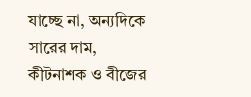যাচ্ছে না, অন্যদিকে সারের দাম, কীটনাশক ও বীজের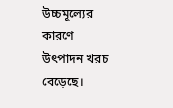উচ্চমূল্যের কারণে উৎপাদন খরচ বেড়েছে।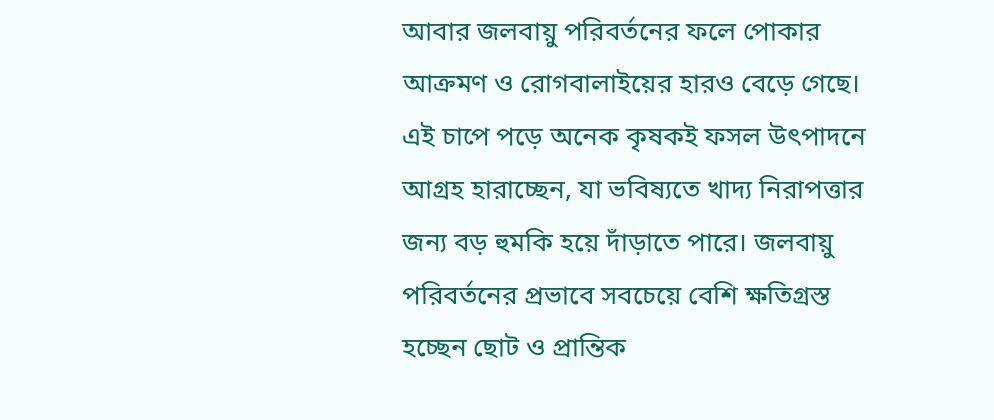আবার জলবায়ু পরিবর্তনের ফলে পোকার আক্রমণ ও রোগবালাইয়ের হারও বেড়ে গেছে। এই চাপে পড়ে অনেক কৃষকই ফসল উৎপাদনে আগ্রহ হারাচ্ছেন, যা ভবিষ্যতে খাদ্য নিরাপত্তার জন্য বড় হুমকি হয়ে দাঁড়াতে পারে। জলবায়ু পরিবর্তনের প্রভাবে সবচেয়ে বেশি ক্ষতিগ্রস্ত হচ্ছেন ছোট ও প্রান্তিক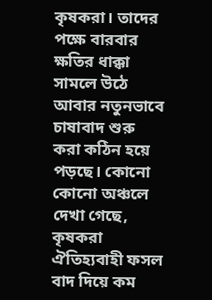কৃষকরা। তাদের পক্ষে বারবার ক্ষতির ধাক্কা সামলে উঠে আবার নতুনভাবে চাষাবাদ শুরু করা কঠিন হয়ে পড়ছে। কোনো কোনো অঞ্চলে দেখা গেছে, কৃষকরা ঐতিহ্যবাহী ফসল বাদ দিয়ে কম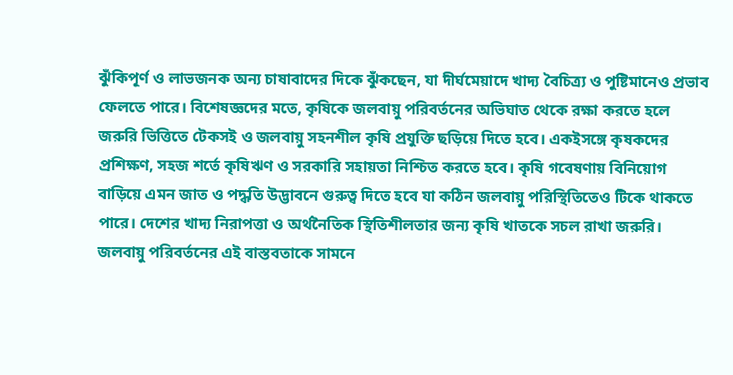ঝুঁকিপূর্ণ ও লাভজনক অন্য চাষাবাদের দিকে ঝুঁকছেন, যা দীর্ঘমেয়াদে খাদ্য বৈচিত্র্য ও পুষ্টিমানেও প্রভাব ফেলতে পারে। বিশেষজ্ঞদের মতে, কৃষিকে জলবায়ু পরিবর্তনের অভিঘাত থেকে রক্ষা করতে হলে জরুরি ভিত্তিতে টেকসই ও জলবায়ু সহনশীল কৃষি প্রযুক্তি ছড়িয়ে দিতে হবে। একইসঙ্গে কৃষকদের প্রশিক্ষণ, সহজ শর্তে কৃষিঋণ ও সরকারি সহায়তা নিশ্চিত করতে হবে। কৃষি গবেষণায় বিনিয়োগ বাড়িয়ে এমন জাত ও পদ্ধতি উদ্ভাবনে গুরুত্ব দিতে হবে যা কঠিন জলবায়ু পরিস্থিতিতেও টিকে থাকতে পারে। দেশের খাদ্য নিরাপত্তা ও অর্থনৈতিক স্থিতিশীলতার জন্য কৃষি খাতকে সচল রাখা জরুরি। জলবায়ু পরিবর্তনের এই বাস্তবতাকে সামনে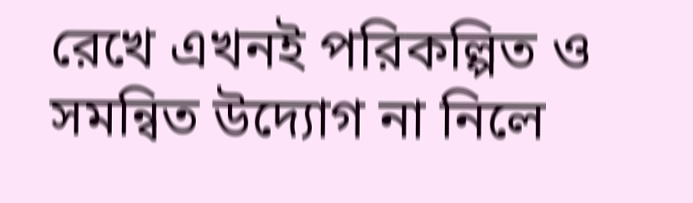রেখে এখনই পরিকল্পিত ও সমন্বিত উদ্যোগ না নিলে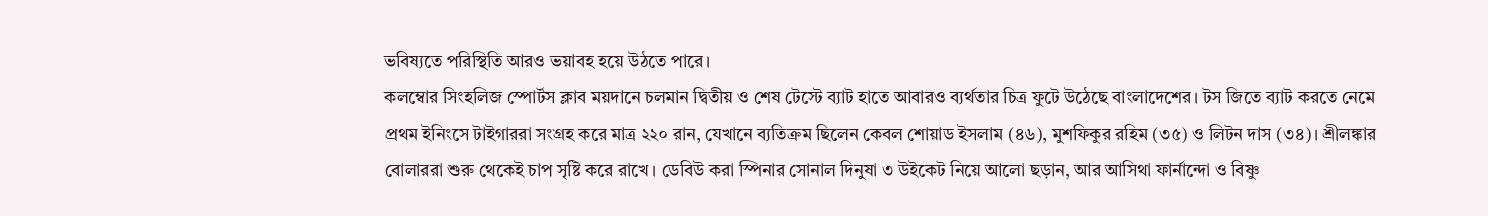ভবিষ্যতে পরিস্থিতি আরও ভয়াবহ হয়ে উঠতে পারে।
কলম্বোর সিংহলিজ স্পোর্টস ক্লাব ময়দানে চলমান দ্বিতীয় ও শেষ টেস্টে ব্যাট হাতে আবারও ব্যর্থতার চিত্র ফুটে উঠেছে বাংলাদেশের। টস জিতে ব্যাট করতে নেমে প্রথম ইনিংসে টাইগাররা সংগ্রহ করে মাত্র ২২০ রান, যেখানে ব্যতিক্রম ছিলেন কেবল শোয়াড ইসলাম (৪৬), মুশফিকুর রহিম (৩৫) ও লিটন দাস (৩৪)। শ্রীলঙ্কার বোলাররা শুরু থেকেই চাপ সৃষ্টি করে রাখে। ডেবিউ করা স্পিনার সোনাল দিনুষা ৩ উইকেট নিয়ে আলো ছড়ান, আর আসিথা ফার্নান্দো ও বিষ্ণু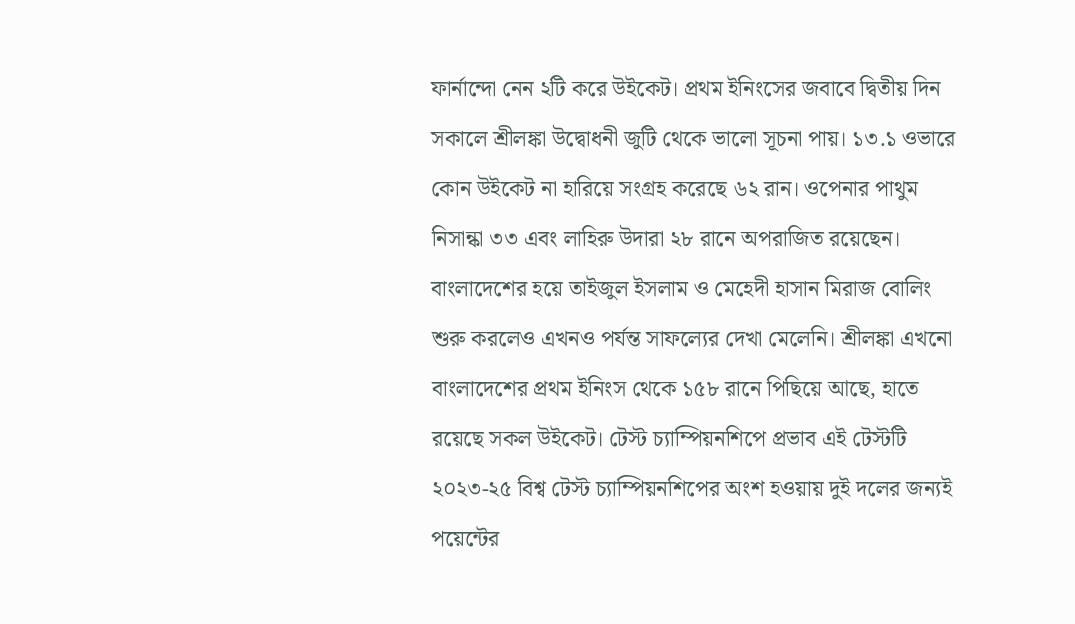ফার্নান্দো নেন ২টি করে উইকেট। প্রথম ইনিংসের জবাবে দ্বিতীয় দিন সকালে শ্রীলঙ্কা উদ্বোধনী জুটি থেকে ভালো সূচনা পায়। ১৩.১ ওভারে কোন উইকেট না হারিয়ে সংগ্রহ করেছে ৬২ রান। ওপেনার পাথুম নিসান্কা ৩৩ এবং লাহিরু উদারা ২৮ রানে অপরাজিত রয়েছেন। বাংলাদেশের হয়ে তাইজুল ইসলাম ও মেহেদী হাসান মিরাজ বোলিং শুরু করলেও এখনও পর্যন্ত সাফল্যের দেখা মেলেনি। শ্রীলঙ্কা এখনো বাংলাদেশের প্রথম ইনিংস থেকে ১৫৮ রানে পিছিয়ে আছে, হাতে রয়েছে সকল উইকেট। টেস্ট চ্যাম্পিয়নশিপে প্রভাব এই টেস্টটি ২০২৩-২৫ বিশ্ব টেস্ট চ্যাম্পিয়নশিপের অংশ হওয়ায় দুই দলের জন্যই পয়েন্টের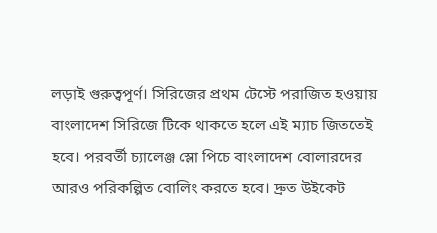লড়াই গুরুত্বপূর্ণ। সিরিজের প্রথম টেস্টে পরাজিত হওয়ায় বাংলাদেশ সিরিজে টিকে থাকতে হলে এই ম্যাচ জিততেই হবে। পরবর্তী চ্যালেঞ্জ স্লো পিচে বাংলাদেশ বোলারদের আরও পরিকল্পিত বোলিং করতে হবে। দ্রুত উইকেট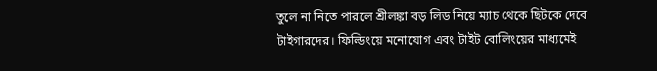তুলে না নিতে পারলে শ্রীলঙ্কা বড় লিড নিয়ে ম্যাচ থেকে ছিটকে দেবে টাইগারদের। ফিল্ডিংয়ে মনোযোগ এবং টাইট বোলিংয়ের মাধ্যমেই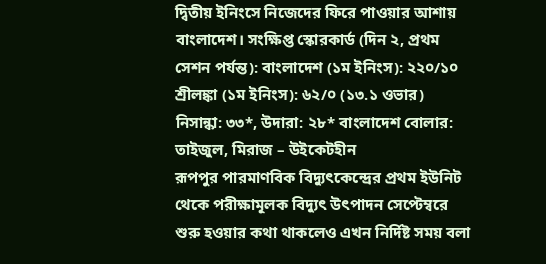দ্বিতীয় ইনিংসে নিজেদের ফিরে পাওয়ার আশায় বাংলাদেশ। সংক্ষিপ্ত স্কোরকার্ড (দিন ২, প্রথম সেশন পর্যন্ত): বাংলাদেশ (১ম ইনিংস): ২২০/১০ শ্রীলঙ্কা (১ম ইনিংস): ৬২/০ (১৩.১ ওভার) নিসান্কা: ৩৩*, উদারা: ২৮* বাংলাদেশ বোলার: তাইজুল, মিরাজ – উইকেটহীন
রূপপুর পারমাণবিক বিদ্যুৎকেন্দ্রের প্রথম ইউনিট থেকে পরীক্ষামূলক বিদ্যুৎ উৎপাদন সেপ্টেম্বরে শুরু হওয়ার কথা থাকলেও এখন নির্দিষ্ট সময় বলা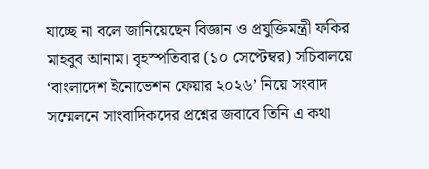যাচ্ছে না বলে জানিয়েছেন বিজ্ঞান ও প্রযুক্তিমন্ত্রী ফকির মাহবুব আনাম। বৃহস্পতিবার (১০ সেপ্টেম্বর) সচিবালয়ে ‘বাংলাদেশ ইনোভেশন ফেয়ার ২০২৬’ নিয়ে সংবাদ সম্মেলনে সাংবাদিকদের প্রশ্নের জবাবে তিনি এ কথা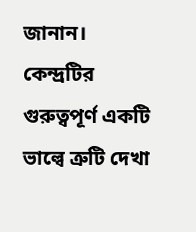জানান। কেন্দ্রটির গুরুত্বপূর্ণ একটি ভাল্বে ত্রুটি দেখা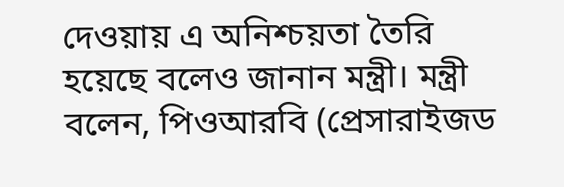দেওয়ায় এ অনিশ্চয়তা তৈরি হয়েছে বলেও জানান মন্ত্রী। মন্ত্রী বলেন, পিওআরবি (প্রেসারাইজড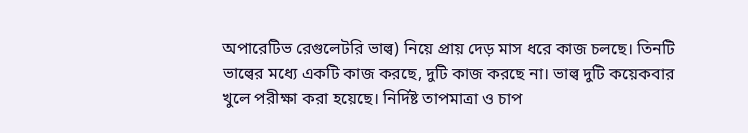অপারেটিভ রেগুলেটরি ভাল্ব) নিয়ে প্রায় দেড় মাস ধরে কাজ চলছে। তিনটি ভাল্বের মধ্যে একটি কাজ করছে, দুটি কাজ করছে না। ভাল্ব দুটি কয়েকবার খুলে পরীক্ষা করা হয়েছে। নির্দিষ্ট তাপমাত্রা ও চাপ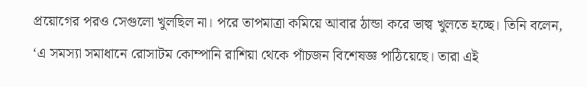প্রয়োগের পরও সেগুলো খুলছিল না। পরে তাপমাত্রা কমিয়ে আবার ঠান্ডা করে ভাল্ব খুলতে হচ্ছে। তিনি বলেন, ‘এ সমস্যা সমাধানে রোসাটম কোম্পানি রাশিয়া থেকে পাঁচজন বিশেষজ্ঞ পাঠিয়েছে। তারা এই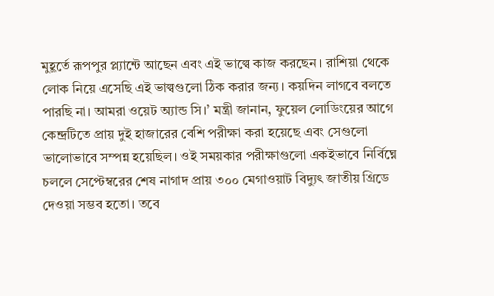মুহূর্তে রূপপুর প্ল্যান্টে আছেন এবং এই ভাল্বে কাজ করছেন। রাশিয়া থেকে লোক নিয়ে এসেছি এই ভাল্বগুলো ঠিক করার জন্য। কয়দিন লাগবে বলতে পারছি না। আমরা ওয়েট অ্যান্ড সি।’ মন্ত্রী জানান, ফুয়েল লোডিংয়ের আগে কেন্দ্রটিতে প্রায় দুই হাজারের বেশি পরীক্ষা করা হয়েছে এবং সেগুলো ভালোভাবে সম্পন্ন হয়েছিল। ওই সময়কার পরীক্ষাগুলো একইভাবে নির্বিঘ্নে চললে সেপ্টেম্বরের শেষ নাগাদ প্রায় ৩০০ মেগাওয়াট বিদ্যুৎ জাতীয় গ্রিডে দেওয়া সম্ভব হতো। তবে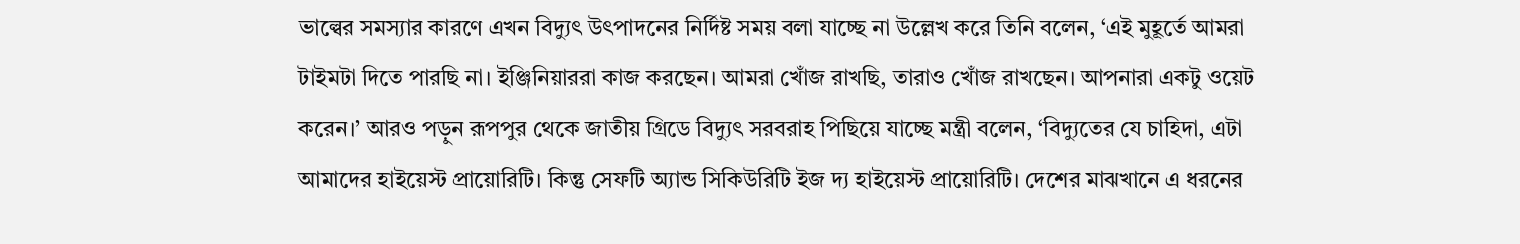ভাল্বের সমস্যার কারণে এখন বিদ্যুৎ উৎপাদনের নির্দিষ্ট সময় বলা যাচ্ছে না উল্লেখ করে তিনি বলেন, ‘এই মুহূর্তে আমরা টাইমটা দিতে পারছি না। ইঞ্জিনিয়াররা কাজ করছেন। আমরা খোঁজ রাখছি, তারাও খোঁজ রাখছেন। আপনারা একটু ওয়েট করেন।’ আরও পড়ুন রূপপুর থেকে জাতীয় গ্রিডে বিদ্যুৎ সরবরাহ পিছিয়ে যাচ্ছে মন্ত্রী বলেন, ‘বিদ্যুতের যে চাহিদা, এটা আমাদের হাইয়েস্ট প্রায়োরিটি। কিন্তু সেফটি অ্যান্ড সিকিউরিটি ইজ দ্য হাইয়েস্ট প্রায়োরিটি। দেশের মাঝখানে এ ধরনের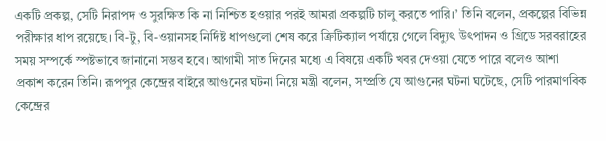একটি প্রকল্প, সেটি নিরাপদ ও সুরক্ষিত কি না নিশ্চিত হওয়ার পরই আমরা প্রকল্পটি চালু করতে পারি।’ তিনি বলেন, প্রকল্পের বিভিন্ন পরীক্ষার ধাপ রয়েছে। বি-টু, বি-ওয়ানসহ নির্দিষ্ট ধাপগুলো শেষ করে ক্রিটিক্যাল পর্যায়ে গেলে বিদ্যুৎ উৎপাদন ও গ্রিডে সরবরাহের সময় সম্পর্কে স্পষ্টভাবে জানানো সম্ভব হবে। আগামী সাত দিনের মধ্যে এ বিষয়ে একটি খবর দেওয়া যেতে পারে বলেও আশা প্রকাশ করেন তিনি। রূপপুর কেন্দ্রের বাইরে আগুনের ঘটনা নিয়ে মন্ত্রী বলেন, সম্প্রতি যে আগুনের ঘটনা ঘটেছে, সেটি পারমাণবিক কেন্দ্রের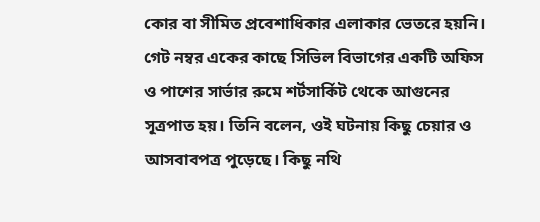কোর বা সীমিত প্রবেশাধিকার এলাকার ভেতরে হয়নি। গেট নম্বর একের কাছে সিভিল বিভাগের একটি অফিস ও পাশের সার্ভার রুমে শর্টসার্কিট থেকে আগুনের সূত্রপাত হয়। তিনি বলেন, ওই ঘটনায় কিছু চেয়ার ও আসবাবপত্র পুড়েছে। কিছু নথি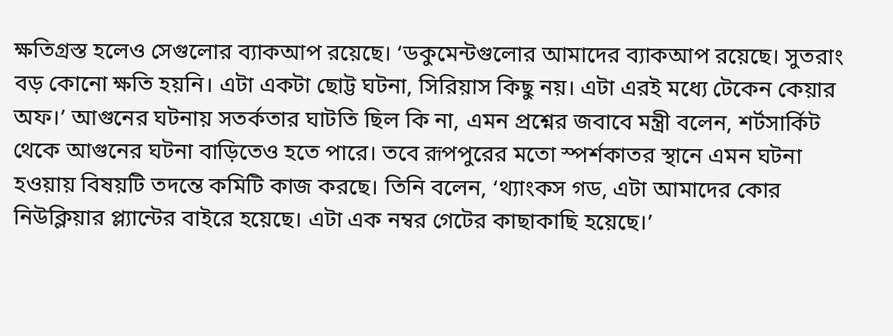ক্ষতিগ্রস্ত হলেও সেগুলোর ব্যাকআপ রয়েছে। ‘ডকুমেন্টগুলোর আমাদের ব্যাকআপ রয়েছে। সুতরাং বড় কোনো ক্ষতি হয়নি। এটা একটা ছোট্ট ঘটনা, সিরিয়াস কিছু নয়। এটা এরই মধ্যে টেকেন কেয়ার অফ।’ আগুনের ঘটনায় সতর্কতার ঘাটতি ছিল কি না, এমন প্রশ্নের জবাবে মন্ত্রী বলেন, শর্টসার্কিট থেকে আগুনের ঘটনা বাড়িতেও হতে পারে। তবে রূপপুরের মতো স্পর্শকাতর স্থানে এমন ঘটনা হওয়ায় বিষয়টি তদন্তে কমিটি কাজ করছে। তিনি বলেন, ‘থ্যাংকস গড, এটা আমাদের কোর নিউক্লিয়ার প্ল্যান্টের বাইরে হয়েছে। এটা এক নম্বর গেটের কাছাকাছি হয়েছে।’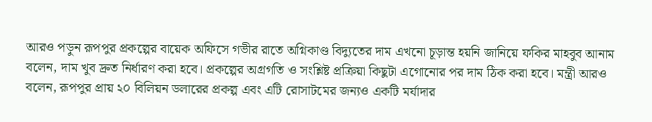আরও পড়ুন রূপপুর প্রকল্পের বায়েক অফিসে গভীর রাতে অগ্নিকাণ্ড বিদ্যুতের দাম এখনো চূড়ান্ত হয়নি জানিয়ে ফকির মাহবুব আনাম বলেন, দাম খুব দ্রুত নির্ধারণ করা হবে। প্রকল্পের অগ্রগতি ও সংশ্লিষ্ট প্রক্রিয়া কিছুটা এগোনোর পর দাম ঠিক করা হবে। মন্ত্রী আরও বলেন, রূপপুর প্রায় ২০ বিলিয়ন ডলারের প্রকল্প এবং এটি রোসাটমের জন্যও একটি মর্যাদার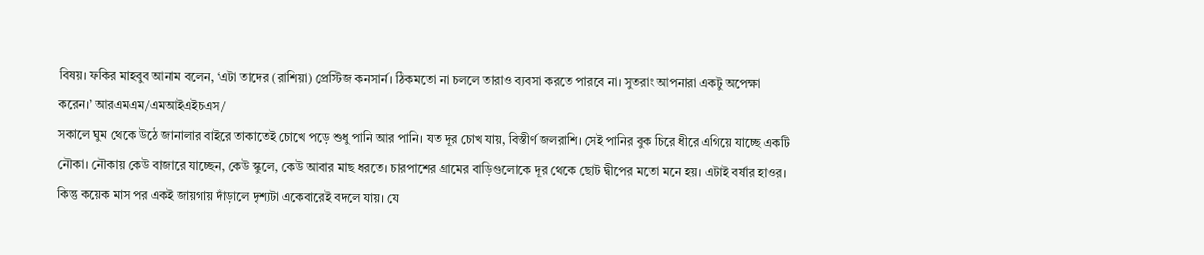বিষয়। ফকির মাহবুব আনাম বলেন, ‘এটা তাদের (রাশিয়া) প্রেস্টিজ কনসার্ন। ঠিকমতো না চললে তারাও ব্যবসা করতে পারবে না। সুতরাং আপনারা একটু অপেক্ষা করেন।’ আরএমএম/এমআইএইচএস/
সকালে ঘুম থেকে উঠে জানালার বাইরে তাকাতেই চোখে পড়ে শুধু পানি আর পানি। যত দূর চোখ যায়, বিস্তীর্ণ জলরাশি। সেই পানির বুক চিরে ধীরে এগিয়ে যাচ্ছে একটি নৌকা। নৌকায় কেউ বাজারে যাচ্ছেন, কেউ স্কুলে, কেউ আবার মাছ ধরতে। চারপাশের গ্রামের বাড়িগুলোকে দূর থেকে ছোট দ্বীপের মতো মনে হয়। এটাই বর্ষার হাওর। কিন্তু কয়েক মাস পর একই জায়গায় দাঁড়ালে দৃশ্যটা একেবারেই বদলে যায়। যে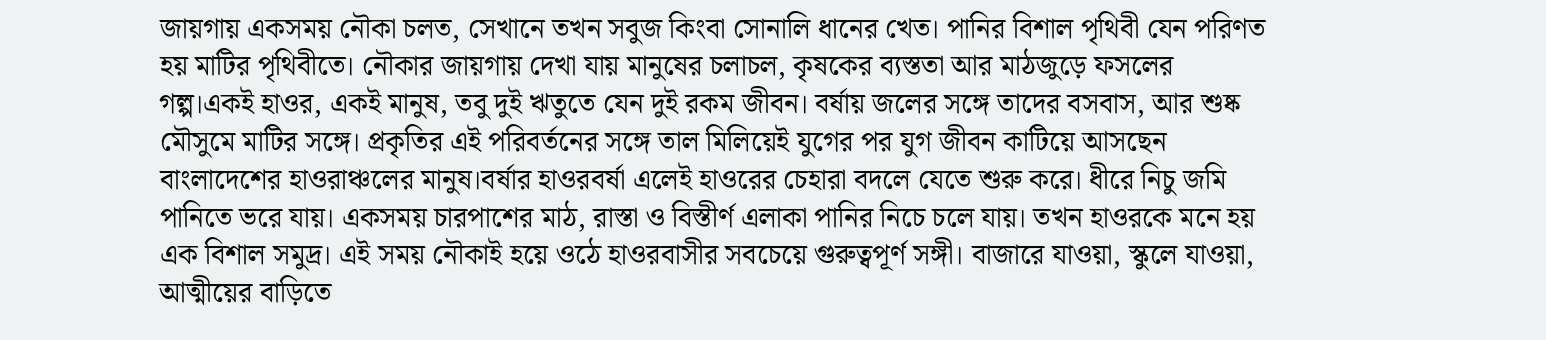জায়গায় একসময় নৌকা চলত, সেখানে তখন সবুজ কিংবা সোনালি ধানের খেত। পানির বিশাল পৃথিবী যেন পরিণত হয় মাটির পৃথিবীতে। নৌকার জায়গায় দেখা যায় মানুষের চলাচল, কৃষকের ব্যস্ততা আর মাঠজুড়ে ফসলের গল্প।একই হাওর, একই মানুষ, তবু দুই ঋতুতে যেন দুই রকম জীবন। বর্ষায় জলের সঙ্গে তাদের বসবাস, আর শুষ্ক মৌসুমে মাটির সঙ্গে। প্রকৃতির এই পরিবর্তনের সঙ্গে তাল মিলিয়েই যুগের পর যুগ জীবন কাটিয়ে আসছেন বাংলাদেশের হাওরাঞ্চলের মানুষ।বর্ষার হাওরবর্ষা এলেই হাওরের চেহারা বদলে যেতে শুরু করে। ধীরে নিচু জমি পানিতে ভরে যায়। একসময় চারপাশের মাঠ, রাস্তা ও বিস্তীর্ণ এলাকা পানির নিচে চলে যায়। তখন হাওরকে মনে হয় এক বিশাল সমুদ্র। এই সময় নৌকাই হয়ে ওঠে হাওরবাসীর সবচেয়ে গুরুত্বপূর্ণ সঙ্গী। বাজারে যাওয়া, স্কুলে যাওয়া, আত্মীয়ের বাড়িতে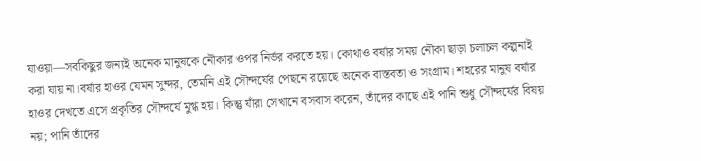যাওয়া—সবকিছুর জন্যই অনেক মানুষকে নৌকার ওপর নির্ভর করতে হয়। কোথাও বর্ষার সময় নৌকা ছাড়া চলাচল কল্পনাই করা যায় না।বর্ষার হাওর যেমন সুন্দর, তেমনি এই সৌন্দর্যের পেছনে রয়েছে অনেক বাস্তবতা ও সংগ্রাম। শহরের মানুষ বর্ষার হাওর দেখতে এসে প্রকৃতির সৌন্দর্যে মুগ্ধ হয়। কিন্তু যাঁরা সেখানে বসবাস করেন, তাঁদের কাছে এই পানি শুধু সৌন্দর্যের বিষয় নয়; পানি তাঁদের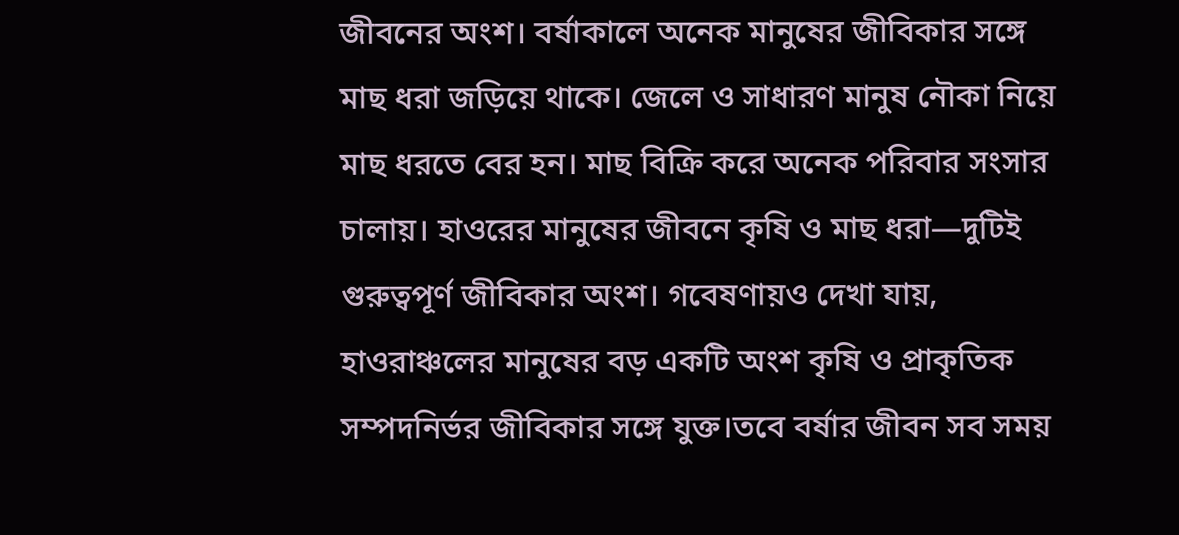জীবনের অংশ। বর্ষাকালে অনেক মানুষের জীবিকার সঙ্গে মাছ ধরা জড়িয়ে থাকে। জেলে ও সাধারণ মানুষ নৌকা নিয়ে মাছ ধরতে বের হন। মাছ বিক্রি করে অনেক পরিবার সংসার চালায়। হাওরের মানুষের জীবনে কৃষি ও মাছ ধরা—দুটিই গুরুত্বপূর্ণ জীবিকার অংশ। গবেষণায়ও দেখা যায়, হাওরাঞ্চলের মানুষের বড় একটি অংশ কৃষি ও প্রাকৃতিক সম্পদনির্ভর জীবিকার সঙ্গে যুক্ত।তবে বর্ষার জীবন সব সময়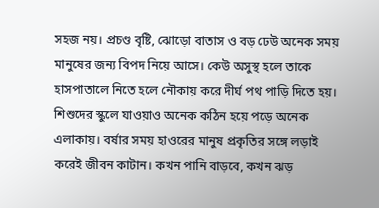সহজ নয়। প্রচণ্ড বৃষ্টি, ঝোড়ো বাতাস ও বড় ঢেউ অনেক সময় মানুষের জন্য বিপদ নিয়ে আসে। কেউ অসুস্থ হলে তাকে হাসপাতালে নিতে হলে নৌকায় করে দীর্ঘ পথ পাড়ি দিতে হয়। শিশুদের স্কুলে যাওয়াও অনেক কঠিন হয়ে পড়ে অনেক এলাকায়। বর্ষার সময় হাওরের মানুষ প্রকৃতির সঙ্গে লড়াই করেই জীবন কাটান। কখন পানি বাড়বে, কখন ঝড়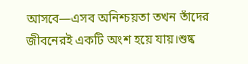আসবে—এসব অনিশ্চয়তা তখন তাঁদের জীবনেরই একটি অংশ হয়ে যায়।শুষ্ক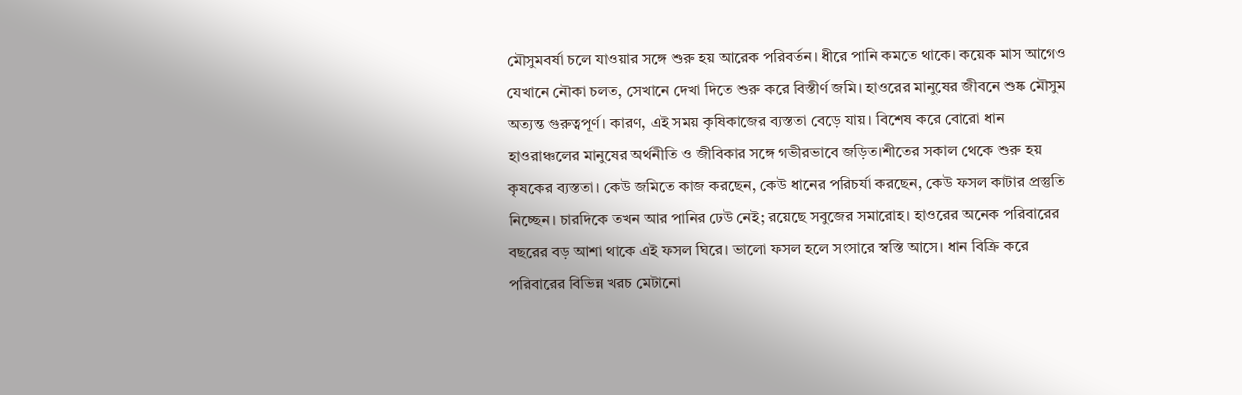মৌসুমবর্ষা চলে যাওয়ার সঙ্গে শুরু হয় আরেক পরিবর্তন। ধীরে পানি কমতে থাকে। কয়েক মাস আগেও যেখানে নৌকা চলত, সেখানে দেখা দিতে শুরু করে বিস্তীর্ণ জমি। হাওরের মানুষের জীবনে শুষ্ক মৌসুম অত্যন্ত গুরুত্বপূর্ণ। কারণ, এই সময় কৃষিকাজের ব্যস্ততা বেড়ে যায়। বিশেষ করে বোরো ধান হাওরাঞ্চলের মানুষের অর্থনীতি ও জীবিকার সঙ্গে গভীরভাবে জড়িত।শীতের সকাল থেকে শুরু হয় কৃষকের ব্যস্ততা। কেউ জমিতে কাজ করছেন, কেউ ধানের পরিচর্যা করছেন, কেউ ফসল কাটার প্রস্তুতি নিচ্ছেন। চারদিকে তখন আর পানির ঢেউ নেই; রয়েছে সবুজের সমারোহ। হাওরের অনেক পরিবারের বছরের বড় আশা থাকে এই ফসল ঘিরে। ভালো ফসল হলে সংসারে স্বস্তি আসে। ধান বিক্রি করে পরিবারের বিভিন্ন খরচ মেটানো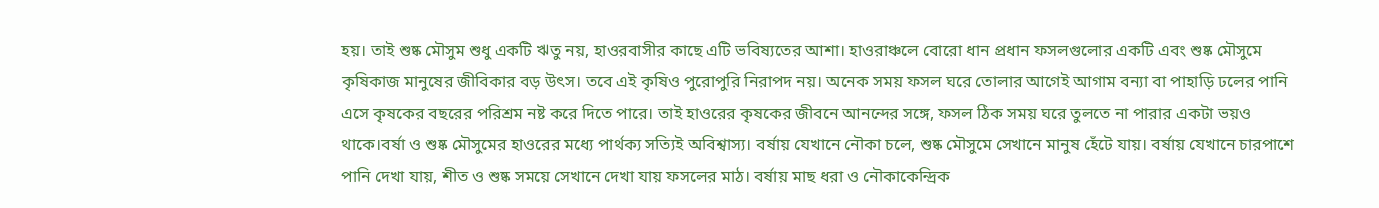হয়। তাই শুষ্ক মৌসুম শুধু একটি ঋতু নয়, হাওরবাসীর কাছে এটি ভবিষ্যতের আশা। হাওরাঞ্চলে বোরো ধান প্রধান ফসলগুলোর একটি এবং শুষ্ক মৌসুমে কৃষিকাজ মানুষের জীবিকার বড় উৎস। তবে এই কৃষিও পুরোপুরি নিরাপদ নয়। অনেক সময় ফসল ঘরে তোলার আগেই আগাম বন্যা বা পাহাড়ি ঢলের পানি এসে কৃষকের বছরের পরিশ্রম নষ্ট করে দিতে পারে। তাই হাওরের কৃষকের জীবনে আনন্দের সঙ্গে, ফসল ঠিক সময় ঘরে তুলতে না পারার একটা ভয়ও থাকে।বর্ষা ও শুষ্ক মৌসুমের হাওরের মধ্যে পার্থক্য সত্যিই অবিশ্বাস্য। বর্ষায় যেখানে নৌকা চলে, শুষ্ক মৌসুমে সেখানে মানুষ হেঁটে যায়। বর্ষায় যেখানে চারপাশে পানি দেখা যায়, শীত ও শুষ্ক সময়ে সেখানে দেখা যায় ফসলের মাঠ। বর্ষায় মাছ ধরা ও নৌকাকেন্দ্রিক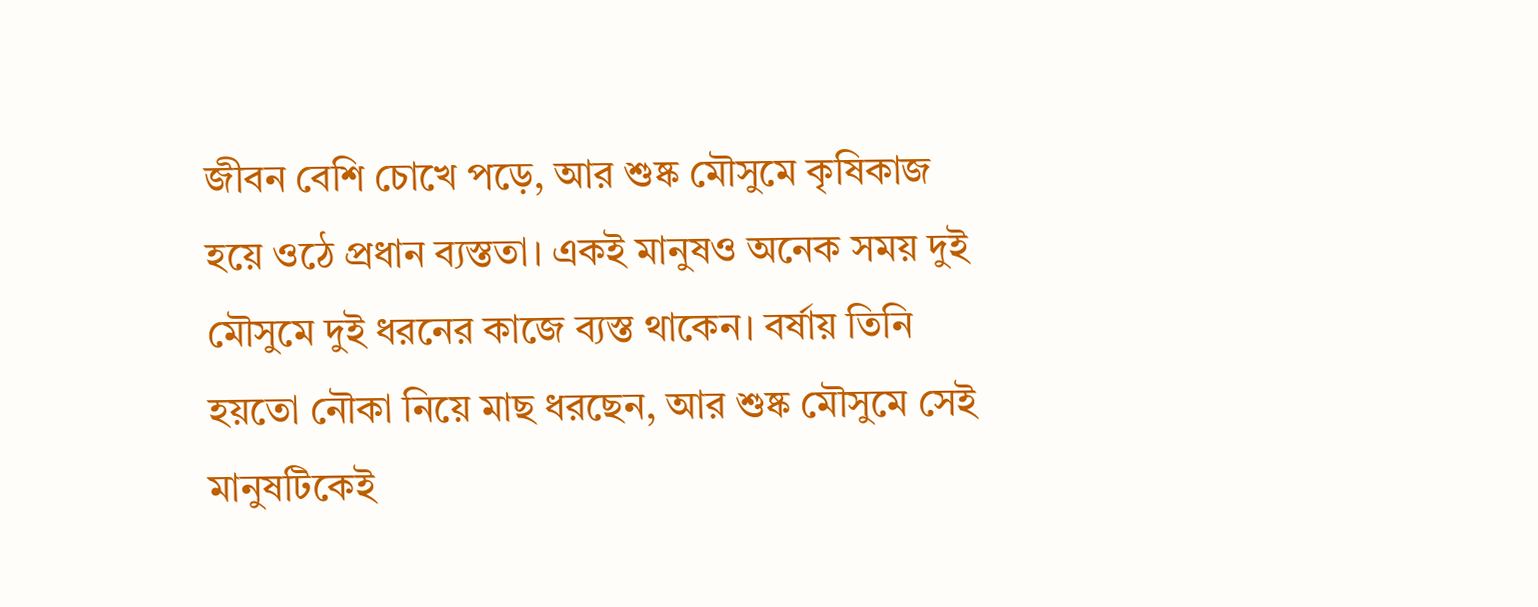জীবন বেশি চোখে পড়ে, আর শুষ্ক মৌসুমে কৃষিকাজ হয়ে ওঠে প্রধান ব্যস্ততা। একই মানুষও অনেক সময় দুই মৌসুমে দুই ধরনের কাজে ব্যস্ত থাকেন। বর্ষায় তিনি হয়তো নৌকা নিয়ে মাছ ধরছেন, আর শুষ্ক মৌসুমে সেই মানুষটিকেই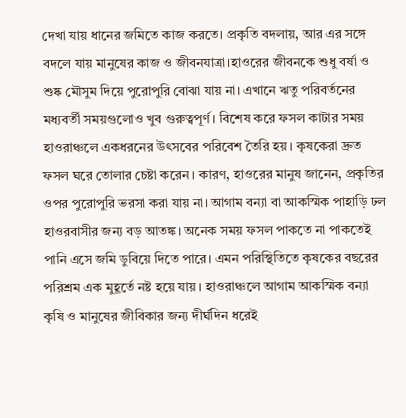দেখা যায় ধানের জমিতে কাজ করতে। প্রকৃতি বদলায়, আর এর সঙ্গে বদলে যায় মানুষের কাজ ও জীবনযাত্রা।হাওরের জীবনকে শুধু বর্ষা ও শুষ্ক মৌসুম দিয়ে পুরোপুরি বোঝা যায় না। এখানে ঋতু পরিবর্তনের মধ্যবর্তী সময়গুলোও খুব গুরুত্বপূর্ণ। বিশেষ করে ফসল কাটার সময় হাওরাঞ্চলে একধরনের উৎসবের পরিবেশ তৈরি হয়। কৃষকেরা দ্রুত ফসল ঘরে তোলার চেষ্টা করেন। কারণ, হাওরের মানুষ জানেন, প্রকৃতির ওপর পুরোপুরি ভরসা করা যায় না। আগাম বন্যা বা আকস্মিক পাহাড়ি ঢল হাওরবাসীর জন্য বড় আতঙ্ক। অনেক সময় ফসল পাকতে না পাকতেই পানি এসে জমি ডুবিয়ে দিতে পারে। এমন পরিস্থিতিতে কৃষকের বছরের পরিশ্রম এক মুহূর্তে নষ্ট হয়ে যায়। হাওরাঞ্চলে আগাম আকস্মিক বন্যা কৃষি ও মানুষের জীবিকার জন্য দীর্ঘদিন ধরেই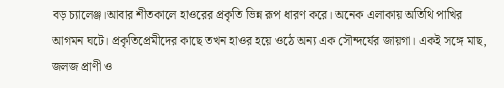বড় চ্যালেঞ্জ।আবার শীতকালে হাওরের প্রকৃতি ভিন্ন রূপ ধারণ করে। অনেক এলাকায় অতিথি পাখির আগমন ঘটে। প্রকৃতিপ্রেমীদের কাছে তখন হাওর হয়ে ওঠে অন্য এক সৌন্দর্যের জায়গা। একই সঙ্গে মাছ, জলজ প্রাণী ও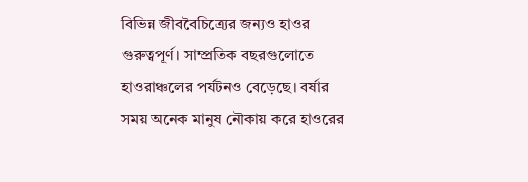বিভিন্ন জীববৈচিত্র্যের জন্যও হাওর গুরুত্বপূর্ণ। সাম্প্রতিক বছরগুলোতে হাওরাঞ্চলের পর্যটনও বেড়েছে। বর্ষার সময় অনেক মানুষ নৌকায় করে হাওরের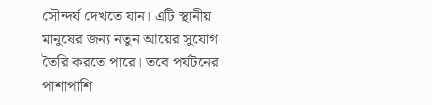সৌন্দর্য দেখতে যান। এটি স্থানীয় মানুষের জন্য নতুন আয়ের সুযোগ তৈরি করতে পারে। তবে পর্যটনের পাশাপাশি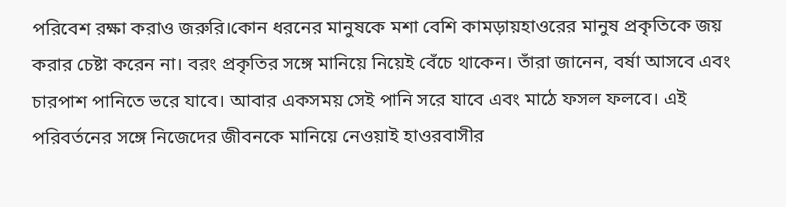পরিবেশ রক্ষা করাও জরুরি।কোন ধরনের মানুষকে মশা বেশি কামড়ায়হাওরের মানুষ প্রকৃতিকে জয় করার চেষ্টা করেন না। বরং প্রকৃতির সঙ্গে মানিয়ে নিয়েই বেঁচে থাকেন। তাঁরা জানেন, বর্ষা আসবে এবং চারপাশ পানিতে ভরে যাবে। আবার একসময় সেই পানি সরে যাবে এবং মাঠে ফসল ফলবে। এই পরিবর্তনের সঙ্গে নিজেদের জীবনকে মানিয়ে নেওয়াই হাওরবাসীর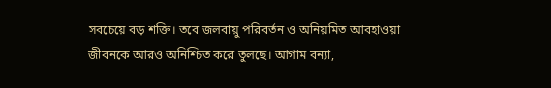সবচেয়ে বড় শক্তি। তবে জলবায়ু পরিবর্তন ও অনিয়মিত আবহাওয়া জীবনকে আরও অনিশ্চিত করে তুলছে। আগাম বন্যা,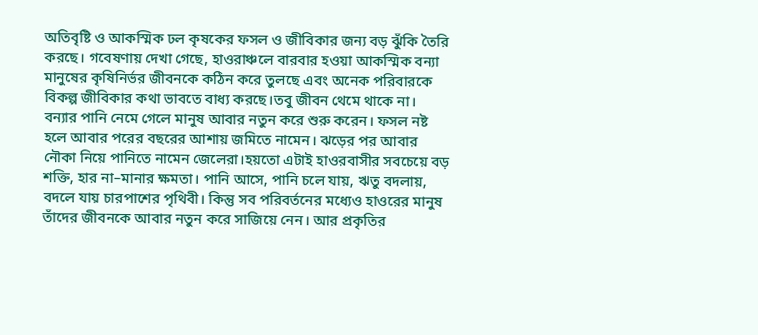অতিবৃষ্টি ও আকস্মিক ঢল কৃষকের ফসল ও জীবিকার জন্য বড় ঝুঁকি তৈরি করছে। গবেষণায় দেখা গেছে, হাওরাঞ্চলে বারবার হওয়া আকস্মিক বন্যা মানুষের কৃষিনির্ভর জীবনকে কঠিন করে তুলছে এবং অনেক পরিবারকে বিকল্প জীবিকার কথা ভাবতে বাধ্য করছে।তবু জীবন থেমে থাকে না। বন্যার পানি নেমে গেলে মানুষ আবার নতুন করে শুরু করেন। ফসল নষ্ট হলে আবার পরের বছরের আশায় জমিতে নামেন। ঝড়ের পর আবার নৌকা নিয়ে পানিতে নামেন জেলেরা।হয়তো এটাই হাওরবাসীর সবচেয়ে বড় শক্তি, হার না–মানার ক্ষমতা। পানি আসে, পানি চলে যায়, ঋতু বদলায়, বদলে যায় চারপাশের পৃথিবী। কিন্তু সব পরিবর্তনের মধ্যেও হাওরের মানুষ তাঁদের জীবনকে আবার নতুন করে সাজিয়ে নেন। আর প্রকৃতির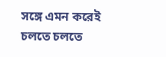সঙ্গে এমন করেই চলতে চলতে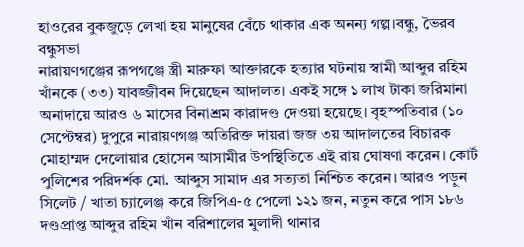হাওরের বুকজুড়ে লেখা হয় মানুষের বেঁচে থাকার এক অনন্য গল্প।বন্ধু, ভৈরব বন্ধুসভা
নারায়ণগঞ্জের রূপগঞ্জে স্ত্রী মারুফা আক্তারকে হত্যার ঘটনায় স্বামী আব্দুর রহিম খাঁনকে (৩৩) যাবজ্জীবন দিয়েছেন আদালত। একই সঙ্গে ১ লাখ টাকা জরিমানা অনাদায়ে আরও ৬ মাসের বিনাশ্রম কারাদণ্ড দেওয়া হয়েছে। বৃহস্পতিবার (১০ সেপ্টেম্বর) দুপুরে নারায়ণগঞ্জ অতিরিক্ত দায়রা জজ ৩য় আদালতের বিচারক মোহাম্মদ দেলোয়ার হোসেন আসামীর উপস্থিতিতে এই রায় ঘোষণা করেন। কোর্ট পুলিশের পরিদর্শক মো. আব্দুস সামাদ এর সত্যতা নিশ্চিত করেন। আরও পড়ুন সিলেট / খাতা চ্যালেঞ্জ করে জিপিএ-৫ পেলো ১২১ জন, নতুন করে পাস ১৮৬ দণ্ডপ্রাপ্ত আব্দুর রহিম খাঁন বরিশালের মুলাদী থানার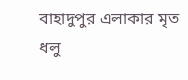বাহাদুপুর এলাকার মৃত ধলু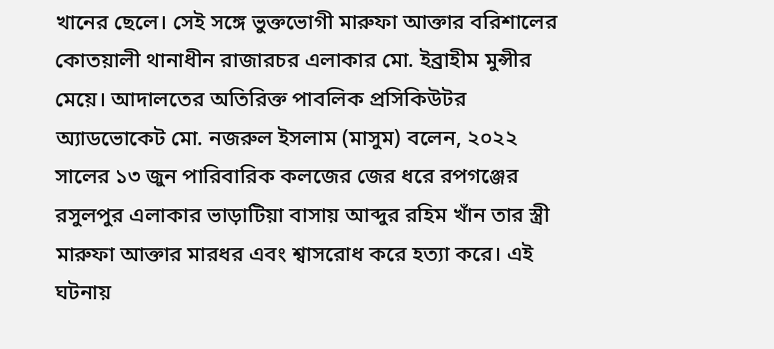খানের ছেলে। সেই সঙ্গে ভুক্তভোগী মারুফা আক্তার বরিশালের কোতয়ালী থানাধীন রাজারচর এলাকার মো. ইব্রাহীম মুন্সীর মেয়ে। আদালতের অতিরিক্ত পাবলিক প্রসিকিউটর অ্যাডভোকেট মো. নজরুল ইসলাম (মাসুম) বলেন, ২০২২ সালের ১৩ জুন পারিবারিক কলজের জের ধরে রপগঞ্জের রসুলপুর এলাকার ভাড়াটিয়া বাসায় আব্দুর রহিম খাঁন তার স্ত্রী মারুফা আক্তার মারধর এবং শ্বাসরোধ করে হত্যা করে। এই ঘটনায়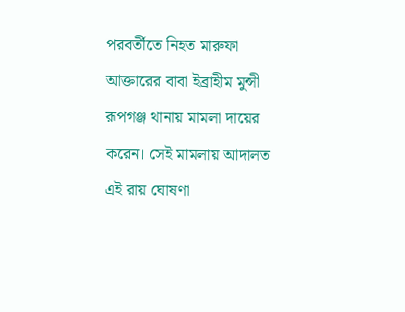পরবর্তীতে নিহত মারুফা আক্তারের বাবা ইব্রাহীম মুন্সী রূপগঞ্জ থানায় মামলা দায়ের করেন। সেই মামলায় আদালত এই রায় ঘোষণা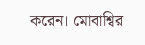করেন। মোবাশ্বির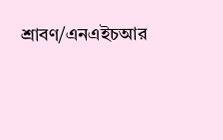শ্রাবণ/এনএইচআর